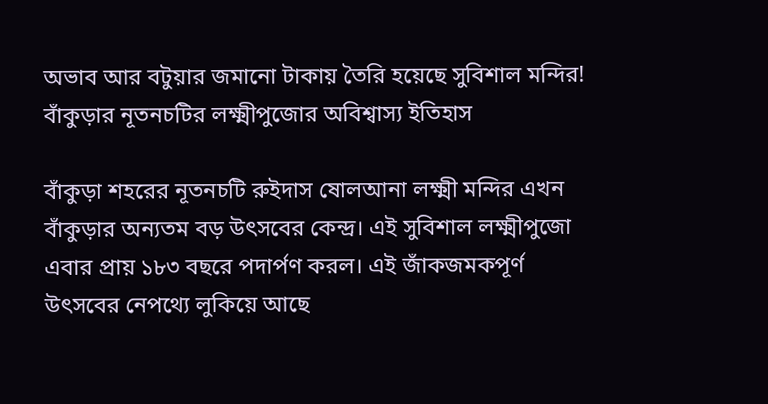অভাব আর বটুয়ার জমানো টাকায় তৈরি হয়েছে সুবিশাল মন্দির! বাঁকুড়ার নূতনচটির লক্ষ্মীপুজোর অবিশ্বাস্য ইতিহাস

বাঁকুড়া শহরের নূতনচটি রুইদাস ষোলআনা লক্ষ্মী মন্দির এখন বাঁকুড়ার অন্যতম বড় উৎসবের কেন্দ্র। এই সুবিশাল লক্ষ্মীপুজো এবার প্রায় ১৮৩ বছরে পদার্পণ করল। এই জাঁকজমকপূর্ণ উৎসবের নেপথ্যে লুকিয়ে আছে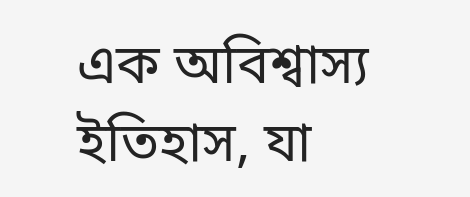এক অবিশ্বাস্য ইতিহাস, যা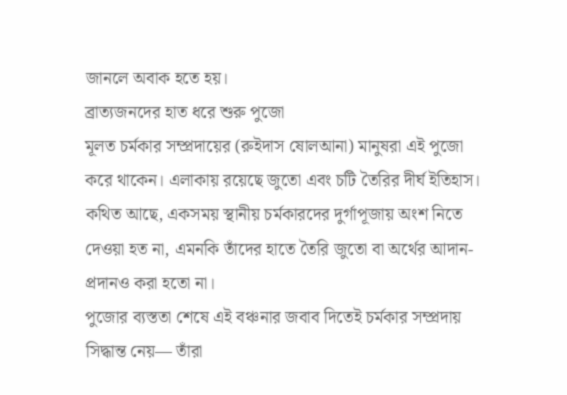জানলে অবাক হতে হয়।
ব্রাত্যজনদের হাত ধরে শুরু পুজো
মূলত চর্মকার সম্প্রদায়ের (রুইদাস ষোলআনা) মানুষরা এই পুজো করে থাকেন। এলাকায় রয়েছে জুতো এবং চটি তৈরির দীর্ঘ ইতিহাস। কথিত আছে, একসময় স্থানীয় চর্মকারদের দুর্গাপূজায় অংশ নিতে দেওয়া হত না, এমনকি তাঁদের হাতে তৈরি জুতো বা অর্থের আদান-প্রদানও করা হতো না।
পুজোর ব্যস্ততা শেষে এই বঞ্চনার জবাব দিতেই চর্মকার সম্প্রদায় সিদ্ধান্ত নেয়— তাঁরা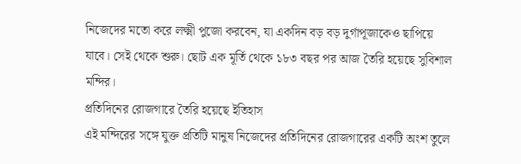নিজেদের মতো করে লক্ষ্মী পুজো করবেন, যা একদিন বড় বড় দুর্গাপূজাকেও ছাপিয়ে যাবে। সেই থেকে শুরু। ছোট এক মূর্তি থেকে ১৮৩ বছর পর আজ তৈরি হয়েছে সুবিশাল মন্দির।
প্রতিদিনের রোজগারে তৈরি হয়েছে ইতিহাস
এই মন্দিরের সঙ্গে যুক্ত প্রতিটি মানুষ নিজেদের প্রতিদিনের রোজগারের একটি অংশ তুলে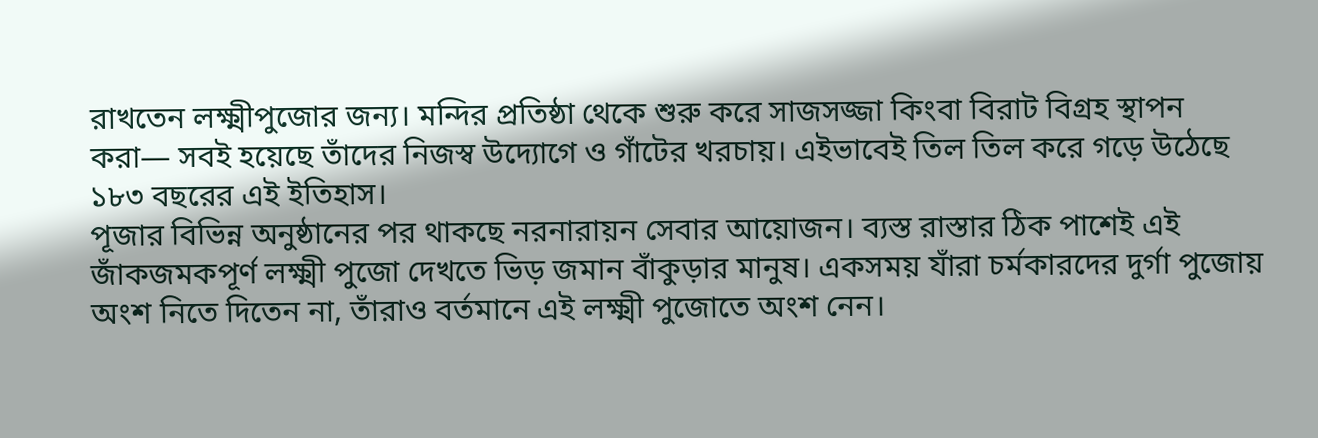রাখতেন লক্ষ্মীপুজোর জন্য। মন্দির প্রতিষ্ঠা থেকে শুরু করে সাজসজ্জা কিংবা বিরাট বিগ্রহ স্থাপন করা— সবই হয়েছে তাঁদের নিজস্ব উদ্যোগে ও গাঁটের খরচায়। এইভাবেই তিল তিল করে গড়ে উঠেছে ১৮৩ বছরের এই ইতিহাস।
পূজার বিভিন্ন অনুষ্ঠানের পর থাকছে নরনারায়ন সেবার আয়োজন। ব্যস্ত রাস্তার ঠিক পাশেই এই জাঁকজমকপূর্ণ লক্ষ্মী পুজো দেখতে ভিড় জমান বাঁকুড়ার মানুষ। একসময় যাঁরা চর্মকারদের দুর্গা পুজোয় অংশ নিতে দিতেন না, তাঁরাও বর্তমানে এই লক্ষ্মী পুজোতে অংশ নেন।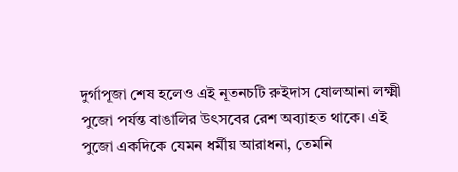দুর্গাপূজা শেষ হলেও এই নূতনচটি রুইদাস ষোলআনা লক্ষ্মী পুজো পর্যন্ত বাঙালির উৎসবের রেশ অব্যাহত থাকে। এই পুজো একদিকে যেমন ধর্মীয় আরাধনা, তেমনি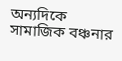অন্যদিকে সামাজিক বঞ্চনার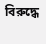বিরুদ্ধে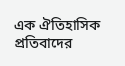এক ঐতিহাসিক প্রতিবাদের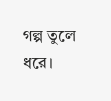গল্প তুলে ধরে।